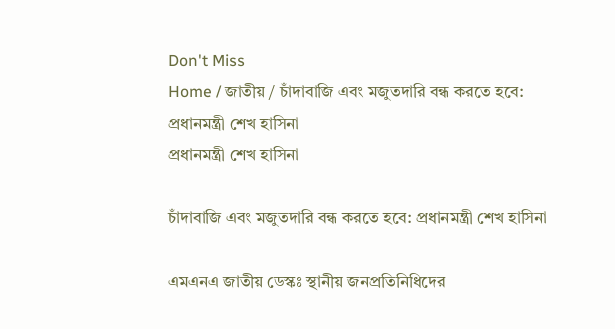Don't Miss
Home / জাতীয় / চাঁদাবাজি এবং মজুতদারি বন্ধ করতে হবে: প্রধানমন্ত্রী শেখ হাসিনা
প্রধানমন্ত্রী শেখ হাসিনা

চাঁদাবাজি এবং মজুতদারি বন্ধ করতে হবে: প্রধানমন্ত্রী শেখ হাসিনা

এমএনএ জাতীয় ডেস্কঃ স্থানীয় জনপ্রতিনিধিদের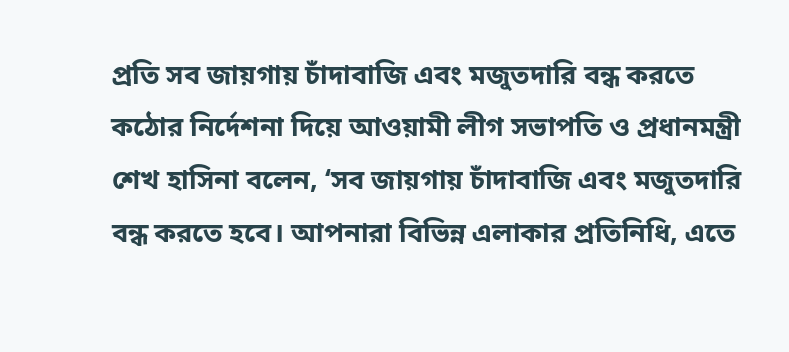প্রতি সব জায়গায় চাঁদাবাজি এবং মজুতদারি বন্ধ করতে কঠোর নির্দেশনা দিয়ে আওয়ামী লীগ সভাপতি ও প্রধানমন্ত্রী শেখ হাসিনা বলেন, ‘সব জায়গায় চাঁদাবাজি এবং মজুতদারি বন্ধ করতে হবে। আপনারা বিভিন্ন এলাকার প্রতিনিধি, এতে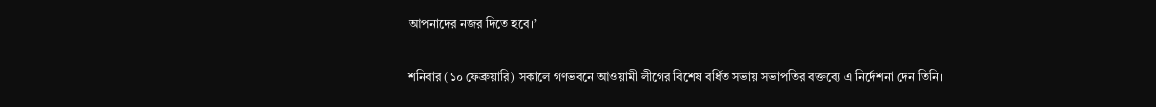আপনাদের নজর দিতে হবে।’

শনিবার (১০ ফেব্রুয়ারি) সকালে গণভবনে আওয়ামী লীগের বিশেষ বর্ধিত সভায় সভাপতির বক্তব্যে এ নির্দেশনা দেন তিনি।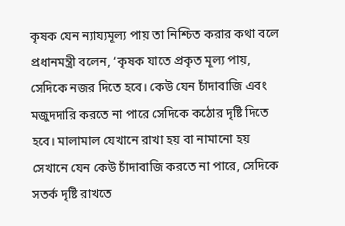কৃষক যেন ন্যায্যমূল্য পায় তা নিশ্চিত করার কথা বলে প্রধানমন্ত্রী বলেন, ‘কৃষক যাতে প্রকৃত মূল্য পায়, সেদিকে নজর দিতে হবে। কেউ যেন চাঁদাবাজি এবং মজুদদারি করতে না পারে সেদিকে কঠোর দৃষ্টি দিতে হবে। মালামাল যেখানে রাখা হয় বা নামানো হয় সেখানে যেন কেউ চাঁদাবাজি করতে না পারে, সেদিকে সতর্ক দৃষ্টি রাখতে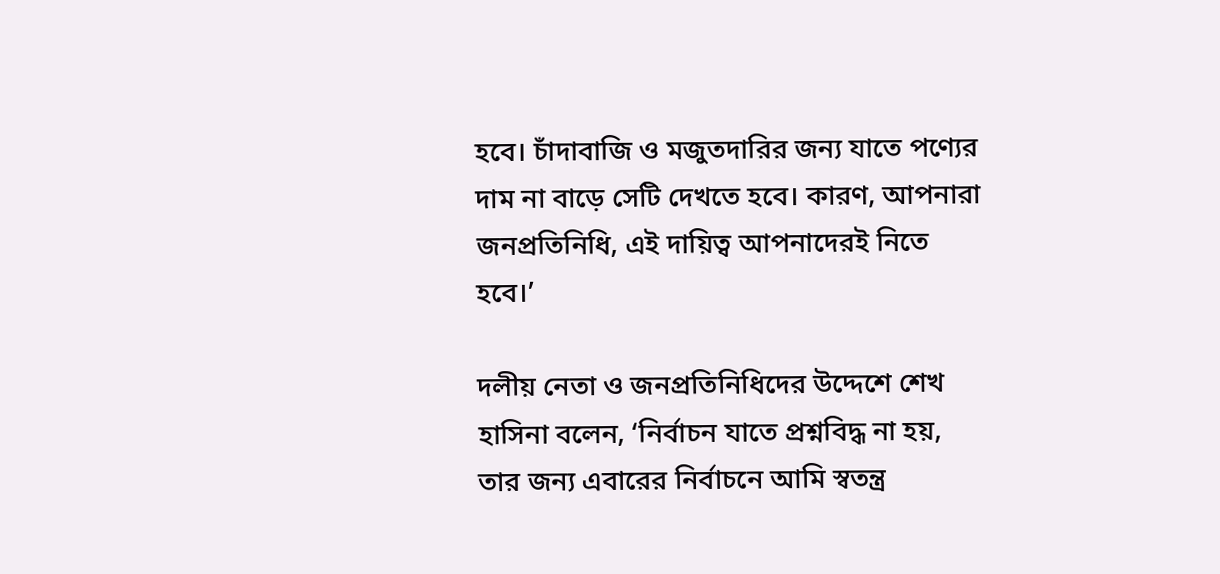হবে। চাঁদাবাজি ও মজুতদারির জন্য যাতে পণ্যের দাম না বাড়ে সেটি দেখতে হবে। কারণ, আপনারা জনপ্রতিনিধি, এই দায়িত্ব আপনাদেরই নিতে হবে।’

দলীয় নেতা ও জনপ্রতিনিধিদের উদ্দেশে শেখ হাসিনা বলেন, ‘নির্বাচন যাতে প্রশ্নবিদ্ধ না হয়, তার জন্য এবারের নির্বাচনে আমি স্বতন্ত্র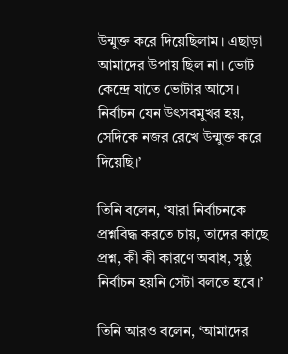উন্মুক্ত করে দিয়েছিলাম। এছাড়া আমাদের উপায় ছিল না। ভোট কেন্দ্রে যাতে ভোটার আসে। নির্বাচন যেন উৎসবমুখর হয়, সেদিকে নজর রেখে উন্মুক্ত করে দিয়েছি।’

তিনি বলেন, ‘যারা নির্বাচনকে প্রশ্নবিদ্ধ করতে চায়, তাদের কাছে প্রশ্ন, কী কী কারণে অবাধ, সুষ্ঠু নির্বাচন হয়নি সেটা বলতে হবে।’

তিনি আরও বলেন, ‘আমাদের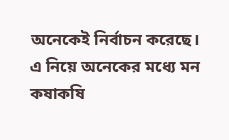অনেকেই নির্বাচন করেছে। এ নিয়ে অনেকের মধ্যে মন কষাকষি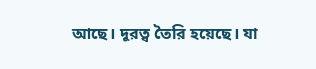আছে। দূরত্ব তৈরি হয়েছে। যা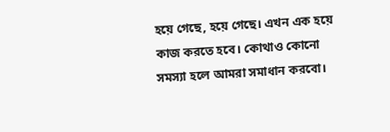হয়ে গেছে, হয়ে গেছে। এখন এক হয়ে কাজ করতে হবে। কোথাও কোনো সমস্যা হলে আমরা সমাধান করবো।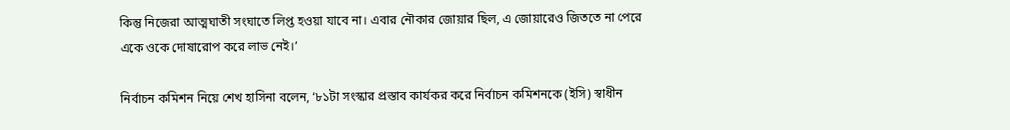কিন্তু নিজেরা আত্মঘাতী সংঘাতে লিপ্ত হওয়া যাবে না। এবার নৌকার জোয়ার ছিল, এ জোয়ারেও জিততে না পেরে একে ওকে দোষারোপ করে লাভ নেই।’

নির্বাচন কমিশন নিয়ে শেখ হাসিনা বলেন, ‘৮১টা সংস্কার প্রস্তাব কার্যকর করে নির্বাচন কমিশনকে (ইসি) স্বাধীন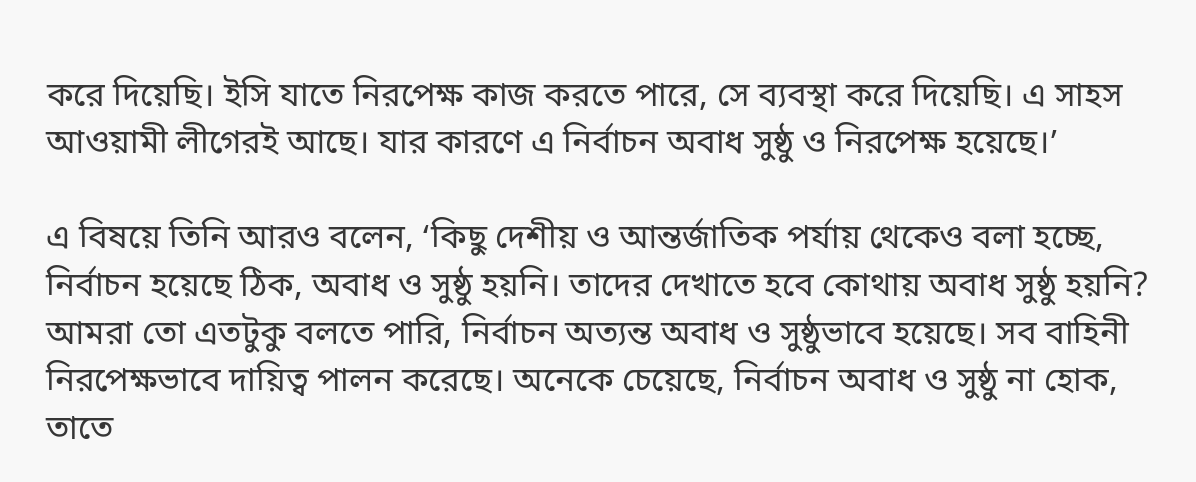করে দিয়েছি। ইসি যাতে নিরপেক্ষ কাজ করতে পারে, সে ব্যবস্থা করে দিয়েছি। এ সাহস আওয়ামী লীগেরই আছে। যার কারণে এ নির্বাচন অবাধ সুষ্ঠু ও নিরপেক্ষ হয়েছে।’

এ বিষয়ে তিনি আরও বলেন, ‘কিছু দেশীয় ও আন্তর্জাতিক পর্যায় থেকেও বলা হচ্ছে, নির্বাচন হয়েছে ঠিক, অবাধ ও সুষ্ঠু হয়নি। তাদের দেখাতে হবে কোথায় অবাধ সুষ্ঠু হয়নি? আমরা তো এতটুকু বলতে পারি, নির্বাচন অত্যন্ত অবাধ ও সুষ্ঠুভাবে হয়েছে। সব বাহিনী নিরপেক্ষভাবে দায়িত্ব পালন করেছে। অনেকে চেয়েছে, নির্বাচন অবাধ ‍ও সুষ্ঠু না হোক, তাতে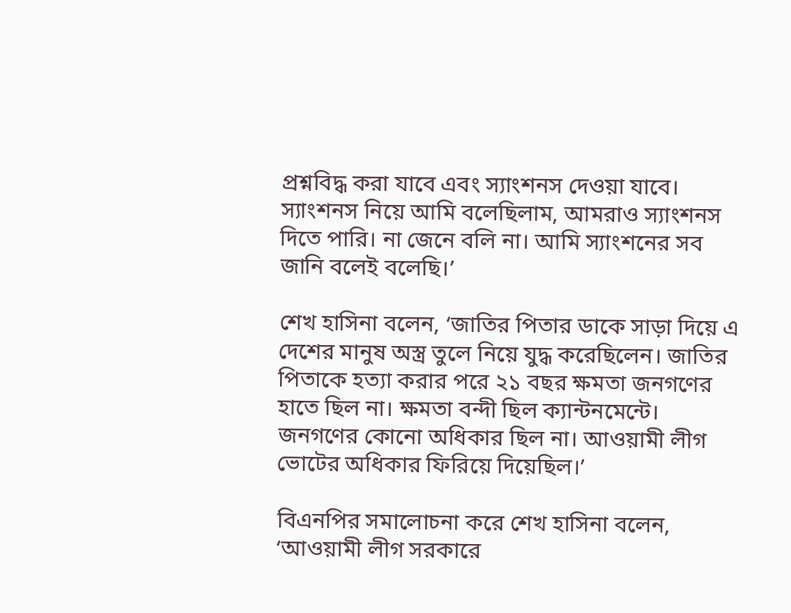প্রশ্নবিদ্ধ করা যাবে এবং স্যাংশনস দেওয়া যাবে। স্যাংশনস নিয়ে আমি বলেছিলাম, আমরাও স্যাংশনস দিতে পারি। না জেনে বলি না। আমি স্যাংশনের সব জানি বলেই বলেছি।’

শেখ হাসিনা বলেন, ‘জাতির পিতার ডাকে সাড়া দিয়ে এ দেশের মানুষ অস্ত্র তুলে নিয়ে যুদ্ধ করেছিলেন। জাতির পিতাকে হত্যা করার পরে ২১ বছর ক্ষমতা জনগণের হাতে ছিল না। ক্ষমতা বন্দী ছিল ক্যান্টনমেন্টে। জনগণের কোনো অধিকার ছিল না। আওয়ামী লীগ ভোটের অধিকার ফিরিয়ে দিয়েছিল।’

বিএনপির সমালোচনা করে শেখ হাসিনা বলেন, ‘আওয়ামী লীগ সরকারে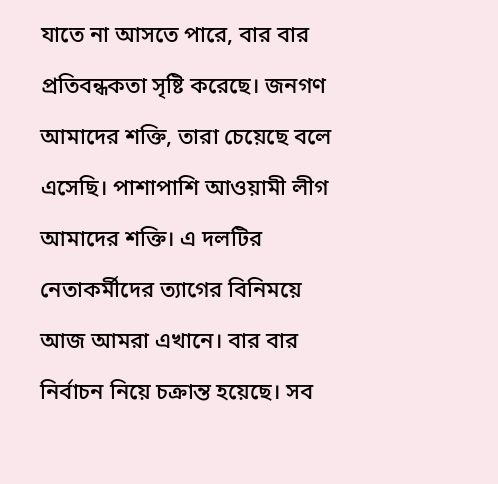যাতে না আসতে পারে, বার বার প্রতিবন্ধকতা সৃষ্টি করেছে। জনগণ আমাদের শক্তি, তারা চেয়েছে বলে এসেছি। পাশাপাশি আওয়ামী লীগ আমাদের শক্তি। এ দলটির নেতাকর্মীদের ত্যাগের বিনিময়ে আজ আমরা এখানে। বার বার নির্বাচন নিয়ে চক্রান্ত হয়েছে। সব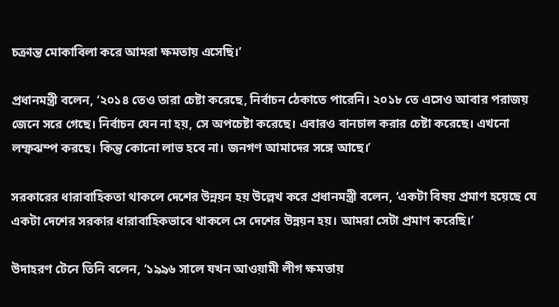চক্রান্ত মোকাবিলা করে আমরা ক্ষমতায় এসেছি।’

প্রধানমন্ত্রী বলেন, ‘২০১৪ তেও তারা চেষ্টা করেছে, নির্বাচন ঠেকাতে পারেনি। ২০১৮ তে এসেও আবার পরাজয় জেনে সরে গেছে। নির্বাচন যেন না হয়, সে অপচেষ্টা করেছে। এবারও বানচাল করার চেষ্টা করেছে। এখনো লম্ফঝম্প করছে। কিন্তু কোনো লাভ হবে না। জনগণ আমাদের সঙ্গে আছে।’

সরকারের ধারাবাহিকতা থাকলে দেশের উন্নয়ন হয় উল্লেখ করে প্রধানমন্ত্রী বলেন, ‘একটা বিষয় প্রমাণ হয়েছে যে একটা দেশের সরকার ধারাবাহিকভাবে থাকলে সে দেশের উন্নয়ন হয়। আমরা সেটা প্রমাণ করেছি।’

উদাহরণ টেনে তিনি বলেন, ‘১৯৯৬ সালে যখন আওয়ামী লীগ ক্ষমতায়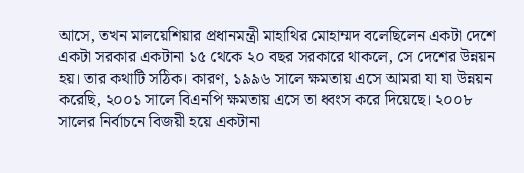আসে, তখন মালয়েশিয়ার প্রধানমন্ত্রী মাহাথির মোহাম্মদ বলেছিলেন একটা দেশে একটা সরকার একটানা ১৫ থেকে ২০ বছর সরকারে থাকলে, সে দেশের উন্নয়ন হয়। তার কথাটি সঠিক। কারণ, ১৯৯৬ সালে ক্ষমতায় এসে আমরা যা যা উন্নয়ন করেছি, ২০০১ সালে বিএনপি ক্ষমতায় এসে তা ধ্বংস করে দিয়েছে। ২০০৮ সালের নির্বাচনে বিজয়ী হয়ে একটানা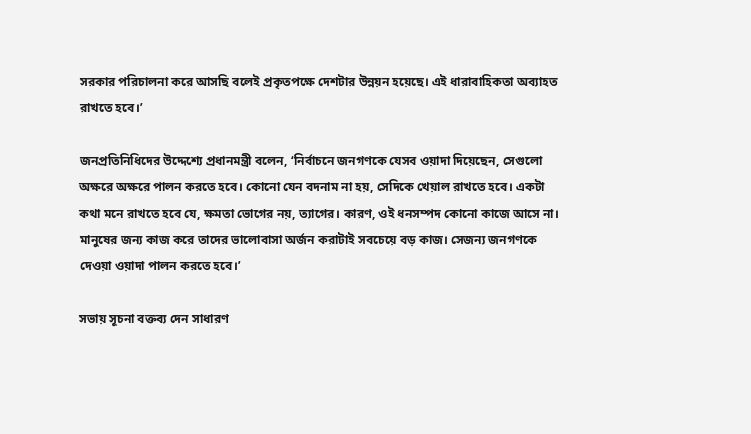সরকার পরিচালনা করে আসছি বলেই প্রকৃতপক্ষে দেশটার উন্নয়ন হয়েছে। এই ধারাবাহিকতা অব্যাহত রাখতে হবে।’

জনপ্রতিনিধিদের উদ্দেশ্যে প্রধানমন্ত্রী বলেন, ‘নির্বাচনে জনগণকে যেসব ওয়াদা দিয়েছেন, সেগুলো অক্ষরে অক্ষরে পালন করতে হবে। কোনো যেন বদনাম না হয়, সেদিকে খেয়াল রাখতে হবে। একটা কথা মনে রাখতে হবে যে, ক্ষমতা ভোগের নয়, ত্যাগের। কারণ, ওই ধনসম্পদ কোনো কাজে আসে না। মানুষের জন্য কাজ করে তাদের ভালোবাসা অর্জন করাটাই সবচেয়ে বড় কাজ। সেজন্য জনগণকে দেওয়া ওয়াদা পালন করতে হবে।’

সভায় সূচনা বক্তব্য দেন সাধারণ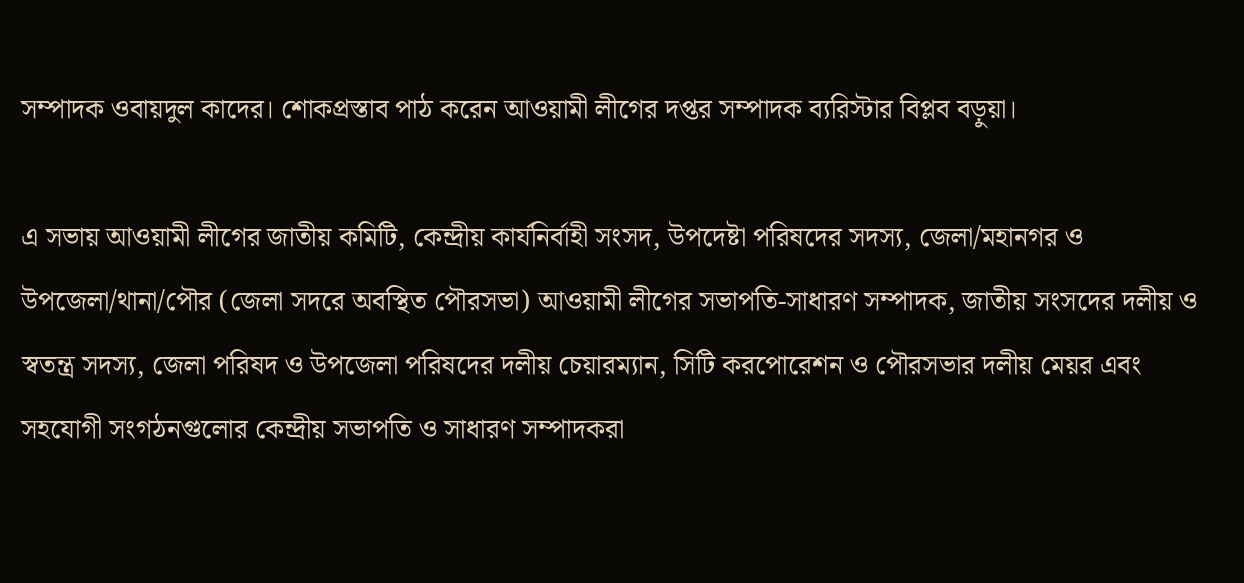সম্পাদক ওবায়দুল কাদের। শোকপ্রস্তাব পাঠ করেন আওয়ামী লীগের দপ্তর সম্পাদক ব্যরিস্টার বিপ্লব বড়ুয়া।

এ সভায় আওয়ামী লীগের জাতীয় কমিটি, কেন্দ্রীয় কার্যনির্বাহী সংসদ, উপদেষ্টা পরিষদের সদস্য, জেলা/মহানগর ও উপজেলা/থানা/পৌর (জেলা সদরে অবস্থিত পৌরসভা) আওয়ামী লীগের সভাপতি-সাধারণ সম্পাদক, জাতীয় সংসদের দলীয় ও স্বতন্ত্র সদস্য, জেলা পরিষদ ও উপজেলা পরিষদের দলীয় চেয়ারম্যান, সিটি করপোরেশন ও পৌরসভার দলীয় মেয়র এবং সহযোগী সংগঠনগুলোর কেন্দ্রীয় সভাপতি ও সাধারণ সম্পাদকরা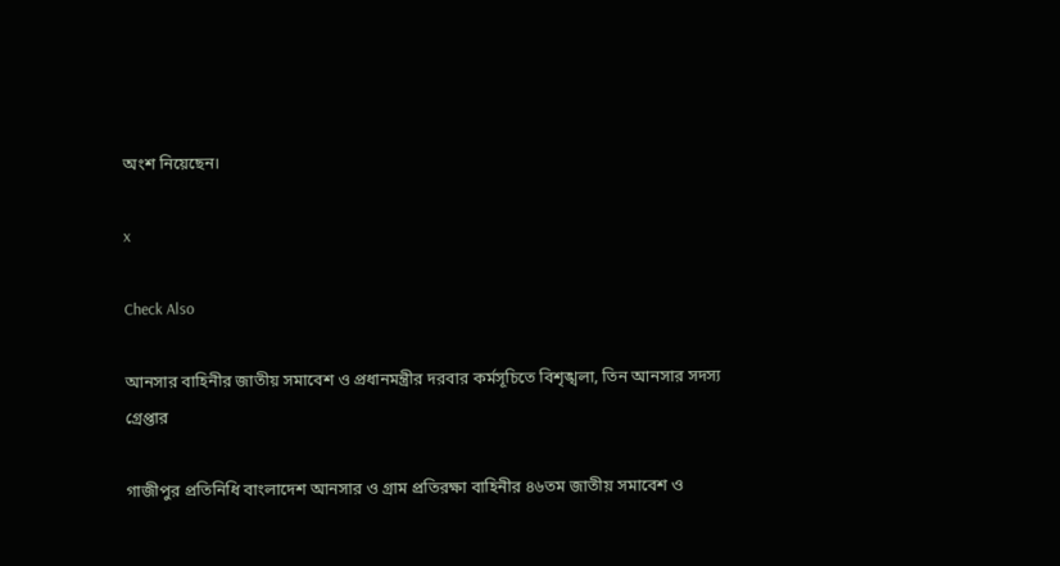অংশ নিয়েছেন।

x

Check Also

আনসার বাহিনীর জাতীয় সমাবেশ ও প্রধানমন্ত্রীর দরবার কর্মসূচিতে বিশৃঙ্খলা, তিন আনসার সদস্য গ্রেপ্তার

গাজীপুর প্রতিনিধি বাংলাদেশ আনসার ও গ্রাম প্রতিরক্ষা বাহিনীর ৪৬তম জাতীয় সমাবেশ ও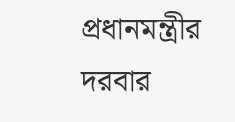প্রধানমন্ত্রীর দরবার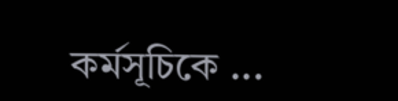কর্মসূচিকে ...